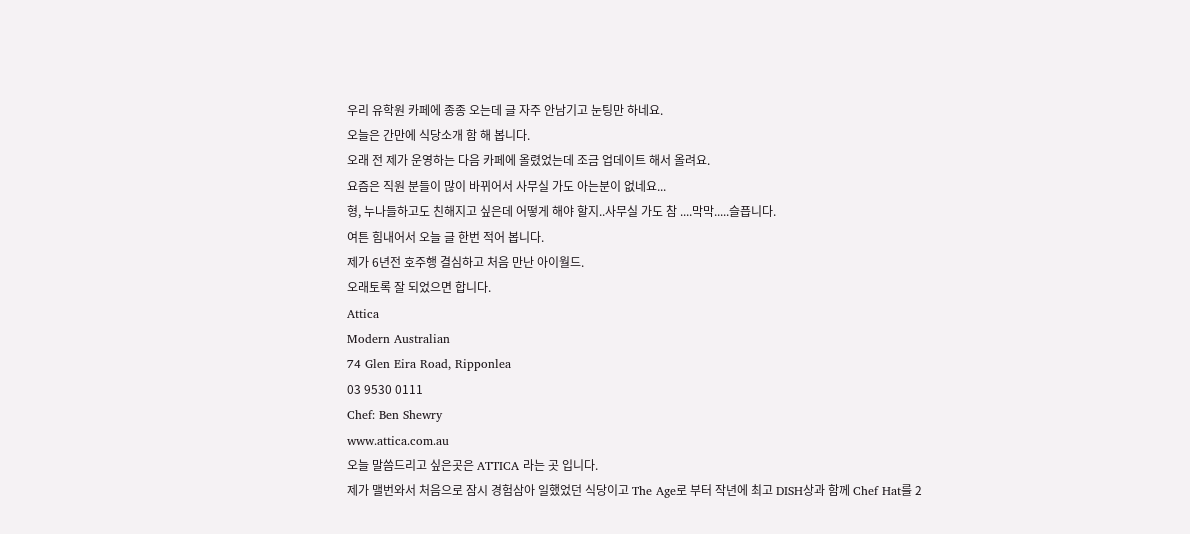우리 유학원 카페에 종종 오는데 글 자주 안남기고 눈팅만 하네요.
오늘은 간만에 식당소개 함 해 봅니다.
오래 전 제가 운영하는 다음 카페에 올렸었는데 조금 업데이트 해서 올려요.
요즘은 직원 분들이 많이 바뀌어서 사무실 가도 아는분이 없네요...
형, 누나들하고도 친해지고 싶은데 어떻게 해야 할지..사무실 가도 참 ....막막.....슬픕니다.
여튼 힘내어서 오늘 글 한번 적어 봅니다.
제가 6년전 호주행 결심하고 처음 만난 아이월드.
오래토록 잘 되었으면 합니다.
Attica
Modern Australian
74 Glen Eira Road, Ripponlea
03 9530 0111
Chef: Ben Shewry
www.attica.com.au
오늘 말씀드리고 싶은곳은 ATTICA 라는 곳 입니다.
제가 맬번와서 처음으로 잠시 경험삼아 일했었던 식당이고 The Age로 부터 작년에 최고 DISH상과 함께 Chef Hat를 2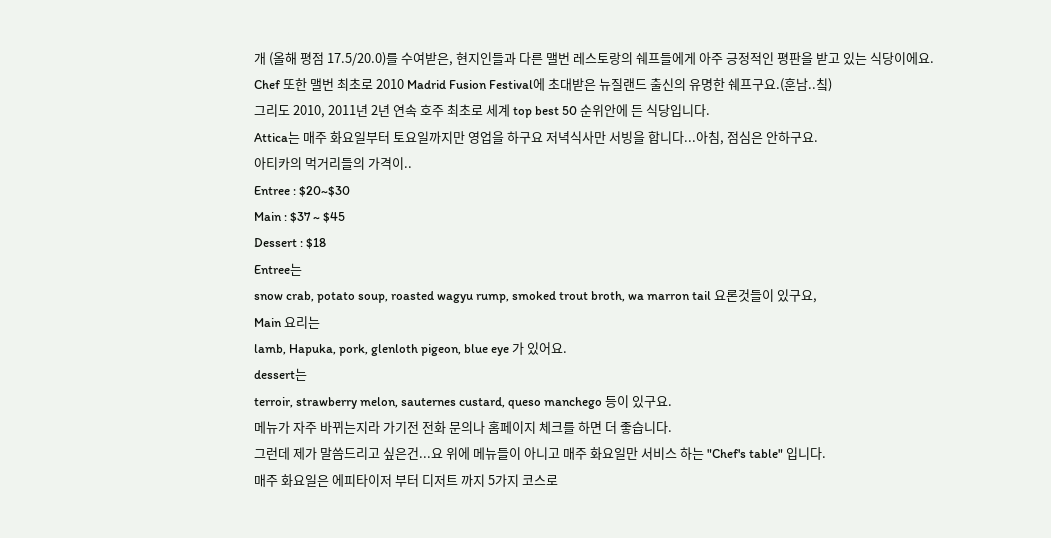개 (올해 평점 17.5/20.0)를 수여받은, 현지인들과 다른 맬번 레스토랑의 쉐프들에게 아주 긍정적인 평판을 받고 있는 식당이에요.
Chef 또한 맬번 최초로 2010 Madrid Fusion Festival에 초대받은 뉴질랜드 출신의 유명한 쉐프구요.(훈남..칰)
그리도 2010, 2011년 2년 연속 호주 최초로 세계 top best 50 순위안에 든 식당입니다.
Attica는 매주 화요일부터 토요일까지만 영업을 하구요 저녁식사만 서빙을 합니다...아침, 점심은 안하구요.
아티카의 먹거리들의 가격이..
Entree : $20~$30
Main : $37 ~ $45
Dessert : $18
Entree는
snow crab, potato soup, roasted wagyu rump, smoked trout broth, wa marron tail 요론것들이 있구요,
Main 요리는
lamb, Hapuka, pork, glenloth pigeon, blue eye 가 있어요.
dessert는
terroir, strawberry melon, sauternes custard, queso manchego 등이 있구요.
메뉴가 자주 바뀌는지라 가기전 전화 문의나 홈페이지 체크를 하면 더 좋습니다.
그런데 제가 말씀드리고 싶은건...요 위에 메뉴들이 아니고 매주 화요일만 서비스 하는 "Chef's table" 입니다.
매주 화요일은 에피타이저 부터 디저트 까지 5가지 코스로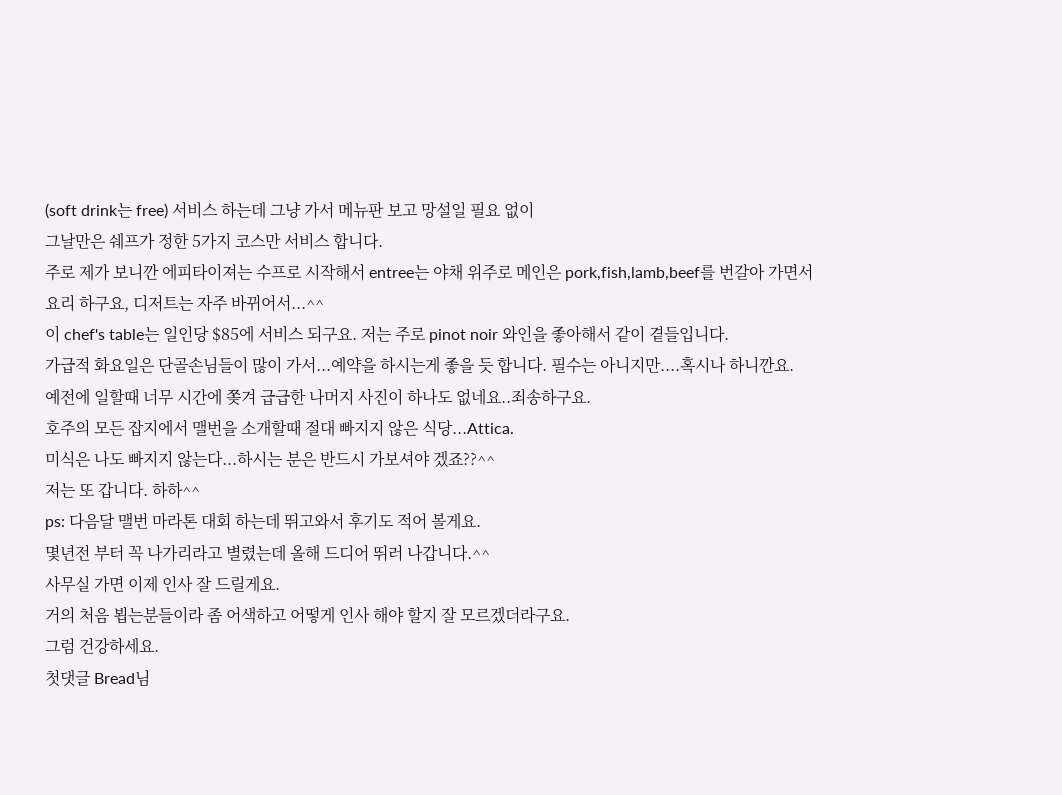(soft drink는 free) 서비스 하는데 그냥 가서 메뉴판 보고 망설일 필요 없이
그날만은 쉐프가 정한 5가지 코스만 서비스 합니다.
주로 제가 보니깐 에피타이져는 수프로 시작해서 entree는 야채 위주로 메인은 pork,fish,lamb,beef를 번갈아 가면서 요리 하구요, 디저트는 자주 바뀌어서...^^
이 chef's table는 일인당 $85에 서비스 되구요. 저는 주로 pinot noir 와인을 좋아해서 같이 곁들입니다.
가급적 화요일은 단골손님들이 많이 가서...예약을 하시는게 좋을 듯 합니다. 필수는 아니지만....혹시나 하니깐요.
예전에 일할때 너무 시간에 쫒겨 급급한 나머지 사진이 하나도 없네요..죄송하구요.
호주의 모든 잡지에서 맬번을 소개할때 절대 빠지지 않은 식당...Attica.
미식은 나도 빠지지 않는다...하시는 분은 반드시 가보셔야 겠죠??^^
저는 또 갑니다. 하하^^
ps: 다음달 맬번 마라톤 대회 하는데 뛰고와서 후기도 적어 볼게요.
몇년전 부터 꼭 나가리라고 별렸는데 올해 드디어 뛰러 나갑니다.^^
사무실 가면 이제 인사 잘 드릴게요.
거의 처음 뵙는분들이라 좀 어색하고 어떻게 인사 해야 할지 잘 모르겠더라구요.
그럼 건강하세요.
첫댓글 Bread님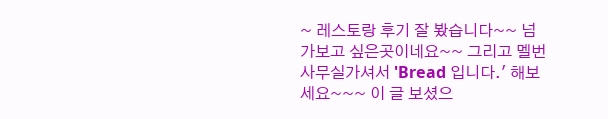~ 레스토랑 후기 잘 봤습니다~~ 넘 가보고 싶은곳이네요~~ 그리고 멜번 사무실가셔서 'Bread 입니다.' 해보세요~~~ 이 글 보셨으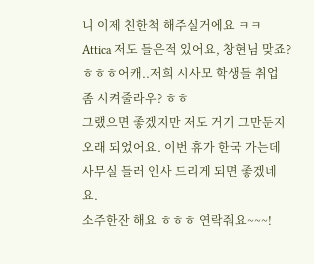니 이제 친한척 해주실거에요 ㅋㅋ
Attica 저도 들은적 있어요, 창현님 맞죠? ㅎㅎㅎ어캐..저희 시사모 학생들 취업 좀 시켜줄라우? ㅎㅎ
그랬으면 좋겠지만 저도 거기 그만둔지 오래 되었어요. 이번 휴가 한국 가는데 사무실 들러 인사 드리게 되면 좋겠네요.
소주한잔 해요 ㅎㅎㅎ 연락줘요~~~!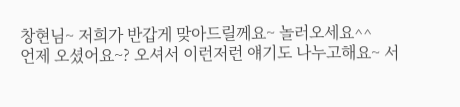창현님~ 저희가 반갑게 맞아드릴께요~ 놀러오세요^^
언제 오셨어요~? 오셔서 이런저런 얘기도 나누고해요~ 서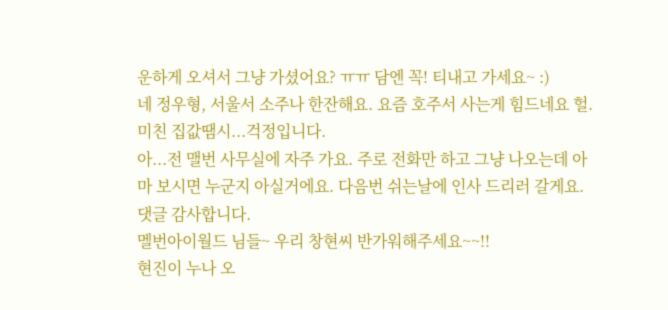운하게 오셔서 그냥 가셨어요? ㅠㅠ 담엔 꼭! 티내고 가세요~ :)
네 정우형, 서울서 소주나 한잔해요. 요즘 호주서 사는게 힘드네요 헐. 미친 집값땜시...걱정입니다.
아...전 맬번 사무실에 자주 가요. 주로 전화만 하고 그냥 나오는데 아마 보시면 누군지 아실거에요. 다음번 쉬는날에 인사 드리러 갈게요. 댓글 감사합니다.
멜번아이월드 님들~ 우리 창현씨 반가워해주세요~~!!
현진이 누나 오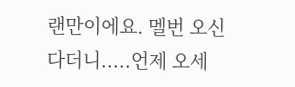랜만이에요. 멜번 오신다더니.....언제 오세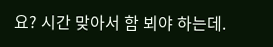요? 시간 맞아서 함 뵈야 하는데.